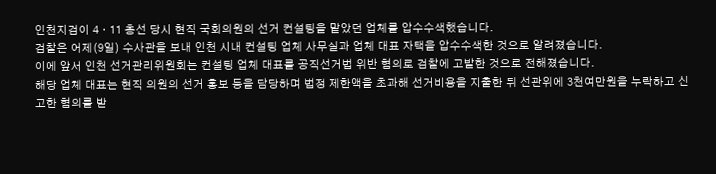인천지검이 4ㆍ11 총선 당시 현직 국회의원의 선거 컨설팅을 맡았던 업체를 압수수색했습니다.
검찰은 어제(9일) 수사관을 보내 인천 시내 컨설팅 업체 사무실과 업체 대표 자택을 압수수색한 것으로 알려졌습니다.
이에 앞서 인천 선거관리위원회는 컨설팅 업체 대표를 공직선거법 위반 혐의로 검찰에 고발한 것으로 전해졌습니다.
해당 업체 대표는 현직 의원의 선거 홍보 등을 담당하며 법정 제한액을 초과해 선거비용을 지출한 뒤 선관위에 3천여만원을 누락하고 신고한 혐의를 받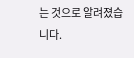는 것으로 알려졌습니다.